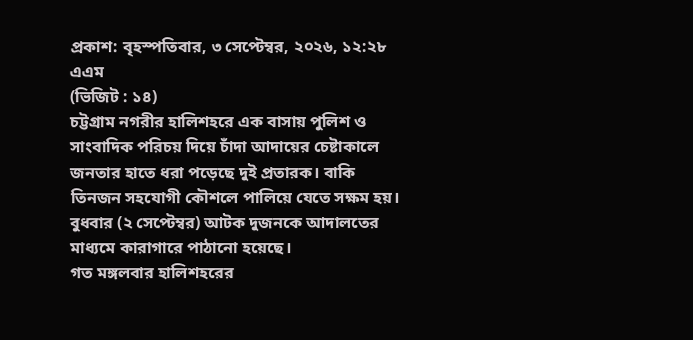প্রকাশ: বৃহস্পতিবার, ৩ সেপ্টেম্বর, ২০২৬, ১২:২৮ এএম
(ভিজিট : ১৪)
চট্টগ্রাম নগরীর হালিশহরে এক বাসায় পুলিশ ও সাংবাদিক পরিচয় দিয়ে চাঁদা আদায়ের চেষ্টাকালে জনতার হাতে ধরা পড়েছে দুই প্রতারক। বাকি তিনজন সহযোগী কৌশলে পালিয়ে যেতে সক্ষম হয়। বুধবার (২ সেপ্টেম্বর) আটক দুজনকে আদালতের মাধ্যমে কারাগারে পাঠানো হয়েছে।
গত মঙ্গলবার হালিশহরের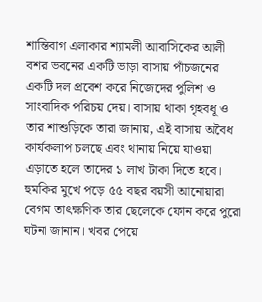শান্তিবাগ এলাকার শ্যামলী আবাসিকের আলী বশর ভবনের একটি ভাড়া বাসায় পাঁচজনের একটি দল প্রবেশ করে নিজেদের পুলিশ ও সাংবাদিক পরিচয় দেয়। বাসায় থাকা গৃহবধূ ও তার শাশুড়িকে তারা জানায়, এই বাসায় অবৈধ কার্যকলাপ চলছে এবং থানায় নিয়ে যাওয়া এড়াতে হলে তাদের ১ লাখ টাকা দিতে হবে।
হুমকির মুখে পড়ে ৫৫ বছর বয়সী আনোয়ারা বেগম তাৎক্ষণিক তার ছেলেকে ফোন করে পুরো ঘটনা জানান। খবর পেয়ে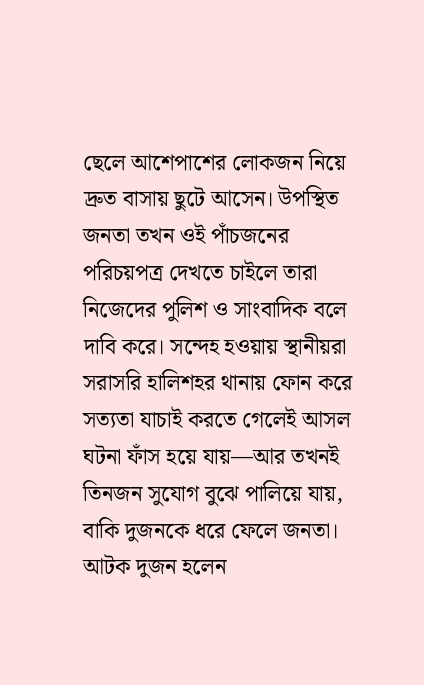ছেলে আশেপাশের লোকজন নিয়ে দ্রুত বাসায় ছুটে আসেন। উপস্থিত জনতা তখন ওই পাঁচজনের পরিচয়পত্র দেখতে চাইলে তারা নিজেদের পুলিশ ও সাংবাদিক বলে দাবি করে। সন্দেহ হওয়ায় স্থানীয়রা সরাসরি হালিশহর থানায় ফোন করে সত্যতা যাচাই করতে গেলেই আসল ঘটনা ফাঁস হয়ে যায়—আর তখনই তিনজন সুযোগ বুঝে পালিয়ে যায়, বাকি দুজনকে ধরে ফেলে জনতা।
আটক দুজন হলেন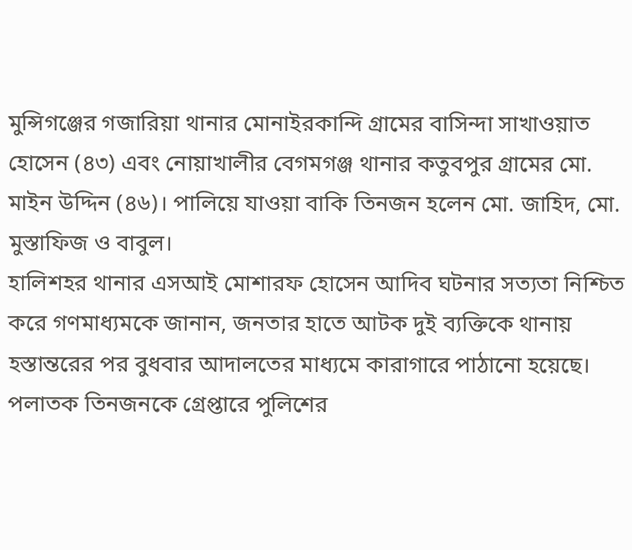মুন্সিগঞ্জের গজারিয়া থানার মোনাইরকান্দি গ্রামের বাসিন্দা সাখাওয়াত হোসেন (৪৩) এবং নোয়াখালীর বেগমগঞ্জ থানার কতুবপুর গ্রামের মো. মাইন উদ্দিন (৪৬)। পালিয়ে যাওয়া বাকি তিনজন হলেন মো. জাহিদ, মো. মুস্তাফিজ ও বাবুল।
হালিশহর থানার এসআই মোশারফ হোসেন আদিব ঘটনার সত্যতা নিশ্চিত করে গণমাধ্যমকে জানান, জনতার হাতে আটক দুই ব্যক্তিকে থানায় হস্তান্তরের পর বুধবার আদালতের মাধ্যমে কারাগারে পাঠানো হয়েছে। পলাতক তিনজনকে গ্রেপ্তারে পুলিশের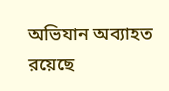অভিযান অব্যাহত রয়েছে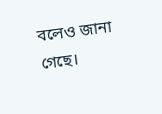বলেও জানা গেছে।